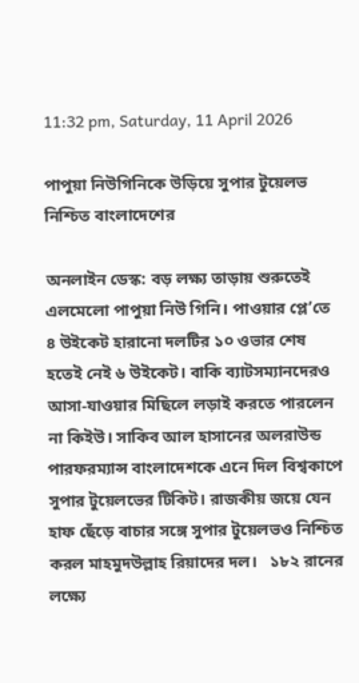11:32 pm, Saturday, 11 April 2026

পাপুয়া নিউগিনিকে উড়িয়ে সুপার টুয়েলভ নিশ্চিত বাংলাদেশের

অনলাইন ডেস্ক: বড় লক্ষ্য তাড়ায় শুরুতেই এলমেলো পাপুয়া নিউ গিনি। পাওয়ার প্লে’তে ৪ উইকেট হারানো দলটির ১০ ওভার শেষ হতেই নেই ৬ উইকেট। বাকি ব্যাটসম্যানদেরও আসা-যাওয়ার মিছিলে লড়াই করতে পারলেন না কিইউ। সাকিব আল হাসানের অলরাউন্ড পারফরম্যান্স বাংলাদেশকে এনে দিল বিশ্বকাপে সুপার টুয়েলভের টিকিট। রাজকীয় জয়ে যেন হাফ ছেঁড়ে বাচার সঙ্গে সুপার টুয়েলভও নিশ্চিত করল মাহমুদউল্লাহ রিয়াদের দল।   ১৮২ রানের লক্ষ্যে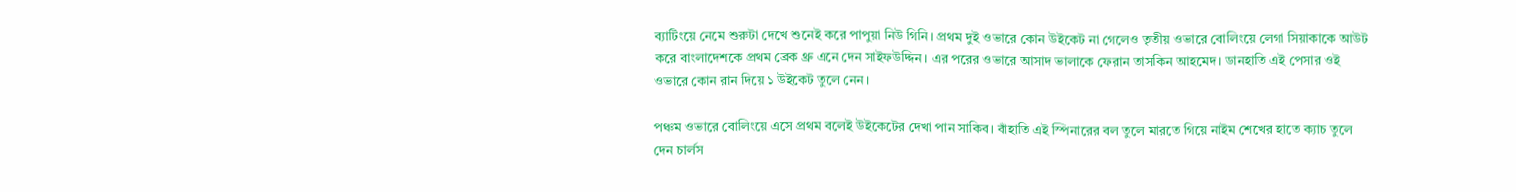ব্যাটিংয়ে নেমে শুরুটা দেখে শুনেই করে পাপুয়া নিউ গিনি। প্রথম দুই ওভারে কোন উইকেট না গেলেও তৃতীয় ওভারে বোলিংয়ে লেগা সিয়াকাকে আউট করে বাংলাদেশকে প্রথম ব্রেক থ্রু এনে দেন সাইফউদ্দিন। এর পরের ওভারে আসাদ ভালাকে ফেরান তাসকিন আহমেদ। ডানহাতি এই পেসার ওই ওভারে কোন রান দিয়ে ১ উইকেট তুলে নেন।

পঞ্চম ওভারে বোলিংয়ে এসে প্রথম বলেই উইকেটের দেখা পান সাকিব। বাঁহাতি এই স্পিনারের বল তুলে মারতে গিয়ে নাইম শেখের হাতে ক্যাচ তুলে দেন চার্লস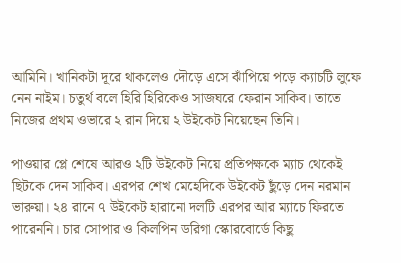আমিনি। খানিকটা দূরে থাকলেও দৌড়ে এসে ঝাঁপিয়ে পড়ে ক্যাচটি লুফে নেন নাইম। চতুর্থ বলে হিরি হিরিকেও সাজঘরে ফেরান সাকিব। তাতে নিজের প্রথম ওভারে ২ রান দিয়ে ২ উইকেট নিয়েছেন তিনি।

পাওয়ার প্লে শেষে আরও ২টি উইকেট নিয়ে প্রতিপক্ষকে ম্যাচ থেকেই ছিটকে দেন সাকিব। এরপর শেখ মেহেদিকে উইকেট ছুঁড়ে দেন নরমান ভারুয়া। ২৪ রানে ৭ উইকেট হারানো দলটি এরপর আর ম্যাচে ফিরতে পারেননি। চার সোপার ও কিলপিন ডরিগা স্কোরবোর্ডে কিছু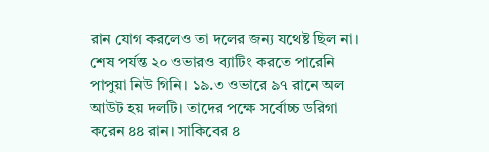রান যোগ করলেও তা দলের জন্য যথেষ্ট ছিল না। শেষ পর্যন্ত ২০ ওভারও ব্যাটিং করতে পারেনি পাপুয়া নিউ গিনি। ১৯.৩ ওভারে ৯৭ রানে অল আউট হয় দলটি। তাদের পক্ষে সর্বোচ্চ ডরিগা করেন ৪৪ রান। সাকিবের ৪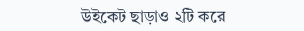উইকেট ছাড়াও ২টি করে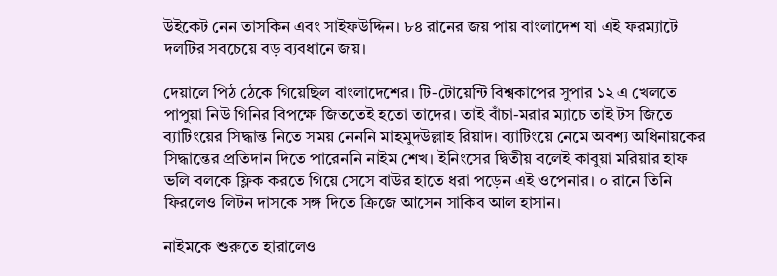উইকেট নেন তাসকিন এবং সাইফউদ্দিন। ৮৪ রানের জয় পায় বাংলাদেশ যা এই ফরম্যাটে দলটির সবচেয়ে বড় ব্যবধানে জয়।

দেয়ালে পিঠ ঠেকে গিয়েছিল বাংলাদেশের। টি-টোয়েন্টি বিশ্বকাপের সুপার ১২ এ খেলতে পাপুয়া নিউ গিনির বিপক্ষে জিততেই হতো তাদের। তাই বাঁচা-মরার ম্যাচে তাই টস জিতে ব্যাটিংয়ের সিদ্ধান্ত নিতে সময় নেননি মাহমুদউল্লাহ রিয়াদ। ব্যাটিংয়ে নেমে অবশ্য অধিনায়কের সিদ্ধান্তের প্রতিদান দিতে পারেননি নাইম শেখ। ইনিংসের দ্বিতীয় বলেই কাবুয়া মরিয়ার হাফ ভলি বলকে ফ্লিক করতে গিয়ে সেসে বাউর হাতে ধরা পড়েন এই ওপেনার। ০ রানে তিনি ফিরলেও লিটন দাসকে সঙ্গ দিতে ক্রিজে আসেন সাকিব আল হাসান।

নাইমকে শুরুতে হারালেও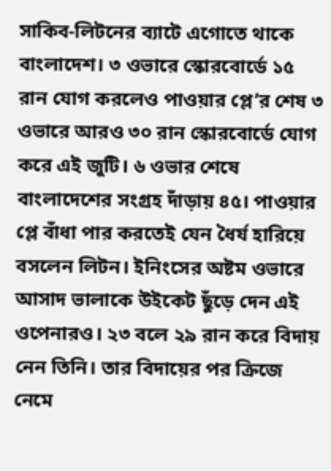সাকিব-লিটনের ব্যাটে এগোতে থাকে বাংলাদেশ। ৩ ওভারে স্কোরবোর্ডে ১৫ রান যোগ করলেও পাওয়ার প্লে’র শেষ ৩ ওভারে আরও ৩০ রান স্কোরবোর্ডে যোগ করে এই জুটি। ৬ ওভার শেষে বাংলাদেশের সংগ্রহ দাঁড়ায় ৪৫। পাওয়ার প্লে বাঁধা পার করতেই যেন ধৈর্য হারিয়ে বসলেন লিটন। ইনিংসের অষ্টম ওভারে আসাদ ভালাকে উইকেট ছুঁড়ে দেন এই ওপেনারও। ২৩ বলে ২৯ রান করে বিদায় নেন তিনি। তার বিদায়ের পর ক্রিজে নেমে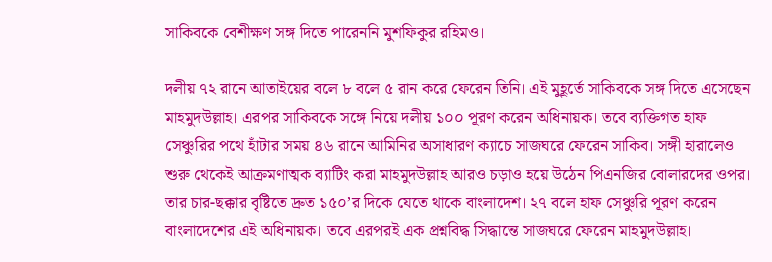সাকিবকে বেশীক্ষণ সঙ্গ দিতে পারেননি মুশফিকুর রহিমও।

দলীয় ৭২ রানে আতাইয়ের বলে ৮ বলে ৫ রান করে ফেরেন তিনি। এই মুহূর্তে সাকিবকে সঙ্গ দিতে এসেছেন মাহমুদউল্লাহ। এরপর সাকিবকে সঙ্গে নিয়ে দলীয় ১০০ পূরণ করেন অধিনায়ক। তবে ব্যক্তিগত হাফ সেঞ্চুরির পথে হাঁটার সময় ৪৬ রানে আমিনির অসাধারণ ক্যাচে সাজঘরে ফেরেন সাকিব। সঙ্গী হারালেও শুরু থেকেই আক্রমণাত্মক ব্যাটিং করা মাহমুদউল্লাহ আরও চড়াও হয়ে উঠেন পিএনজির বোলারদের ওপর। তার চার-ছক্কার বৃষ্টিতে দ্রুত ১৫০’র দিকে যেতে থাকে বাংলাদেশ। ২৭ বলে হাফ সেঞ্চুরি পূরণ করেন বাংলাদেশের এই অধিনায়ক। তবে এরপরই এক প্রশ্নবিদ্ধ সিদ্ধান্তে সাজঘরে ফেরেন মাহমুদউল্লাহ।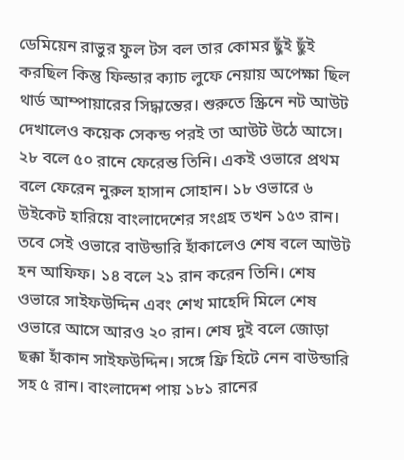ডেমিয়েন রাভুর ফুল টস বল তার কোমর ছুঁই ছুঁই করছিল কিন্তু ফিল্ডার ক্যাচ লুফে নেয়ায় অপেক্ষা ছিল থার্ড আম্পায়ারের সিদ্ধান্তের। শুরুতে স্ক্রিনে নট আউট দেখালেও কয়েক সেকন্ড পরই তা আউট উঠে আসে। ২৮ বলে ৫০ রানে ফেরেন্ত তিনি। একই ওভারে প্রথম বলে ফেরেন নুরুল হাসান সোহান। ১৮ ওভারে ৬ উইকেট হারিয়ে বাংলাদেশের সংগ্রহ তখন ১৫৩ রান। তবে সেই ওভারে বাউন্ডারি হাঁকালেও শেষ বলে আউট হন আফিফ। ১৪ বলে ২১ রান করেন তিনি। শেষ ওভারে সাইফউদ্দিন এবং শেখ মাহেদি মিলে শেষ ওভারে আসে আরও ২০ রান। শেষ দুই বলে জোড়া ছক্কা হাঁকান সাইফউদ্দিন। সঙ্গে ফ্রি হিটে নেন বাউন্ডারি সহ ৫ রান। বাংলাদেশ পায় ১৮১ রানের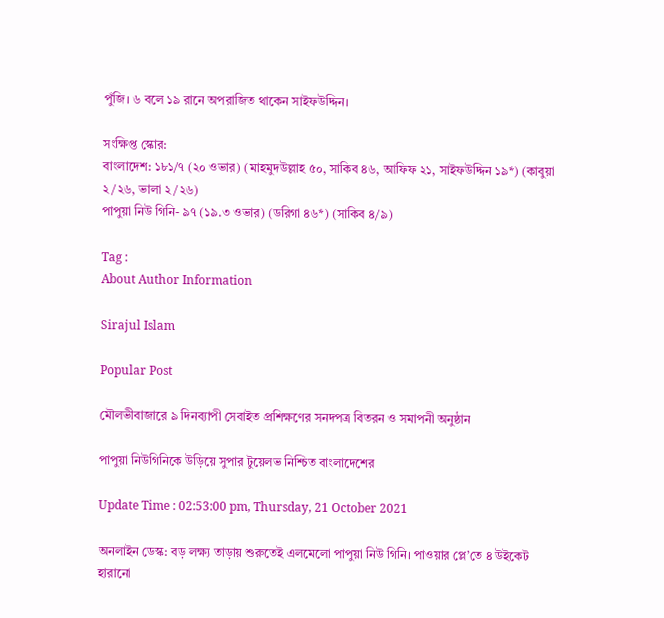পুঁজি। ৬ বলে ১৯ রানে অপরাজিত থাকেন সাইফউদ্দিন।

সংক্ষিপ্ত স্কোর:
বাংলাদেশ: ১৮১/৭ (২০ ওভার) (মাহমুদউল্লাহ ৫০, সাকিব ৪৬, আফিফ ২১, সাইফউদ্দিন ১৯*) (কাবুয়া ২/২৬, ভালা ২/২৬)
পাপুয়া নিউ গিনি- ৯৭ (১৯.৩ ওভার) (ডরিগা ৪৬*) (সাকিব ৪/৯)

Tag :
About Author Information

Sirajul Islam

Popular Post

মৌলভীবাজারে ৯ দিনব্যাপী সেবাইত প্রশিক্ষণের সনদপত্র বিতরন ও সমাপনী অনুষ্ঠান

পাপুয়া নিউগিনিকে উড়িয়ে সুপার টুয়েলভ নিশ্চিত বাংলাদেশের

Update Time : 02:53:00 pm, Thursday, 21 October 2021

অনলাইন ডেস্ক: বড় লক্ষ্য তাড়ায় শুরুতেই এলমেলো পাপুয়া নিউ গিনি। পাওয়ার প্লে’তে ৪ উইকেট হারানো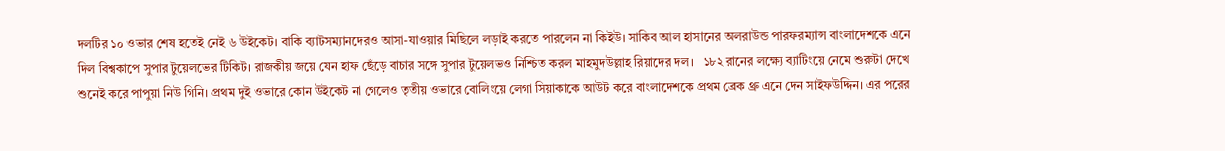দলটির ১০ ওভার শেষ হতেই নেই ৬ উইকেট। বাকি ব্যাটসম্যানদেরও আসা-যাওয়ার মিছিলে লড়াই করতে পারলেন না কিইউ। সাকিব আল হাসানের অলরাউন্ড পারফরম্যান্স বাংলাদেশকে এনে দিল বিশ্বকাপে সুপার টুয়েলভের টিকিট। রাজকীয় জয়ে যেন হাফ ছেঁড়ে বাচার সঙ্গে সুপার টুয়েলভও নিশ্চিত করল মাহমুদউল্লাহ রিয়াদের দল।   ১৮২ রানের লক্ষ্যে ব্যাটিংয়ে নেমে শুরুটা দেখে শুনেই করে পাপুয়া নিউ গিনি। প্রথম দুই ওভারে কোন উইকেট না গেলেও তৃতীয় ওভারে বোলিংয়ে লেগা সিয়াকাকে আউট করে বাংলাদেশকে প্রথম ব্রেক থ্রু এনে দেন সাইফউদ্দিন। এর পরের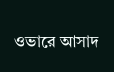ওভারে আসাদ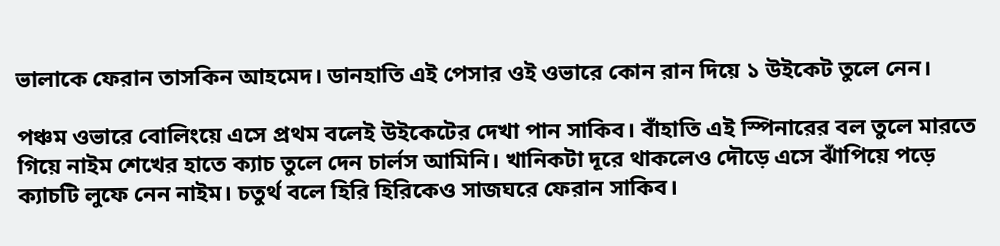ভালাকে ফেরান তাসকিন আহমেদ। ডানহাতি এই পেসার ওই ওভারে কোন রান দিয়ে ১ উইকেট তুলে নেন।

পঞ্চম ওভারে বোলিংয়ে এসে প্রথম বলেই উইকেটের দেখা পান সাকিব। বাঁহাতি এই স্পিনারের বল তুলে মারতে গিয়ে নাইম শেখের হাতে ক্যাচ তুলে দেন চার্লস আমিনি। খানিকটা দূরে থাকলেও দৌড়ে এসে ঝাঁপিয়ে পড়ে ক্যাচটি লুফে নেন নাইম। চতুর্থ বলে হিরি হিরিকেও সাজঘরে ফেরান সাকিব।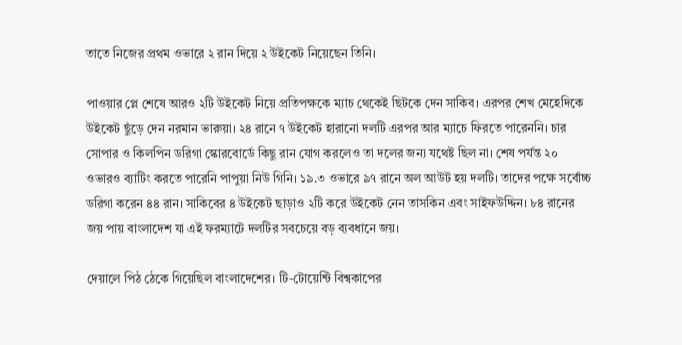তাতে নিজের প্রথম ওভারে ২ রান দিয়ে ২ উইকেট নিয়েছেন তিনি।

পাওয়ার প্লে শেষে আরও ২টি উইকেট নিয়ে প্রতিপক্ষকে ম্যাচ থেকেই ছিটকে দেন সাকিব। এরপর শেখ মেহেদিকে উইকেট ছুঁড়ে দেন নরমান ভারুয়া। ২৪ রানে ৭ উইকেট হারানো দলটি এরপর আর ম্যাচে ফিরতে পারেননি। চার সোপার ও কিলপিন ডরিগা স্কোরবোর্ডে কিছু রান যোগ করলেও তা দলের জন্য যথেষ্ট ছিল না। শেষ পর্যন্ত ২০ ওভারও ব্যাটিং করতে পারেনি পাপুয়া নিউ গিনি। ১৯.৩ ওভারে ৯৭ রানে অল আউট হয় দলটি। তাদের পক্ষে সর্বোচ্চ ডরিগা করেন ৪৪ রান। সাকিবের ৪ উইকেট ছাড়াও ২টি করে উইকেট নেন তাসকিন এবং সাইফউদ্দিন। ৮৪ রানের জয় পায় বাংলাদেশ যা এই ফরম্যাটে দলটির সবচেয়ে বড় ব্যবধানে জয়।

দেয়ালে পিঠ ঠেকে গিয়েছিল বাংলাদেশের। টি-টোয়েন্টি বিশ্বকাপের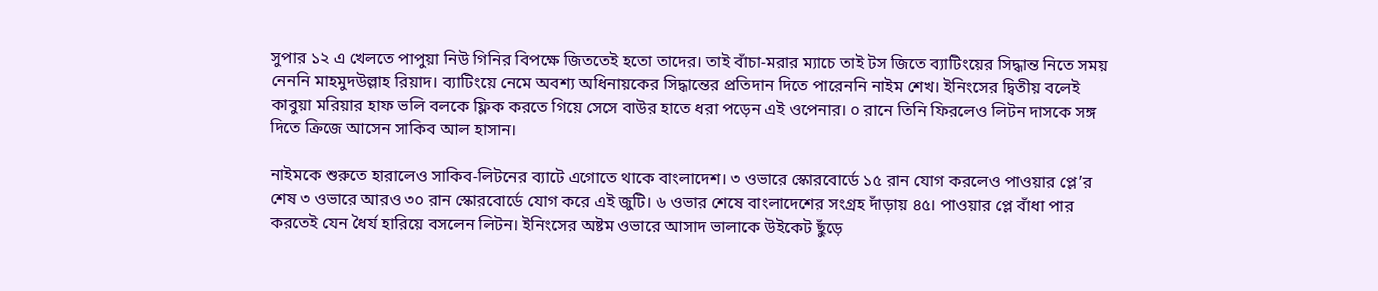সুপার ১২ এ খেলতে পাপুয়া নিউ গিনির বিপক্ষে জিততেই হতো তাদের। তাই বাঁচা-মরার ম্যাচে তাই টস জিতে ব্যাটিংয়ের সিদ্ধান্ত নিতে সময় নেননি মাহমুদউল্লাহ রিয়াদ। ব্যাটিংয়ে নেমে অবশ্য অধিনায়কের সিদ্ধান্তের প্রতিদান দিতে পারেননি নাইম শেখ। ইনিংসের দ্বিতীয় বলেই কাবুয়া মরিয়ার হাফ ভলি বলকে ফ্লিক করতে গিয়ে সেসে বাউর হাতে ধরা পড়েন এই ওপেনার। ০ রানে তিনি ফিরলেও লিটন দাসকে সঙ্গ দিতে ক্রিজে আসেন সাকিব আল হাসান।

নাইমকে শুরুতে হারালেও সাকিব-লিটনের ব্যাটে এগোতে থাকে বাংলাদেশ। ৩ ওভারে স্কোরবোর্ডে ১৫ রান যোগ করলেও পাওয়ার প্লে’র শেষ ৩ ওভারে আরও ৩০ রান স্কোরবোর্ডে যোগ করে এই জুটি। ৬ ওভার শেষে বাংলাদেশের সংগ্রহ দাঁড়ায় ৪৫। পাওয়ার প্লে বাঁধা পার করতেই যেন ধৈর্য হারিয়ে বসলেন লিটন। ইনিংসের অষ্টম ওভারে আসাদ ভালাকে উইকেট ছুঁড়ে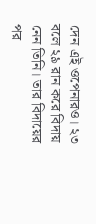দেন এই ওপেনারও। ২৩ বলে ২৯ রান করে বিদায় নেন তিনি। তার বিদায়ের পর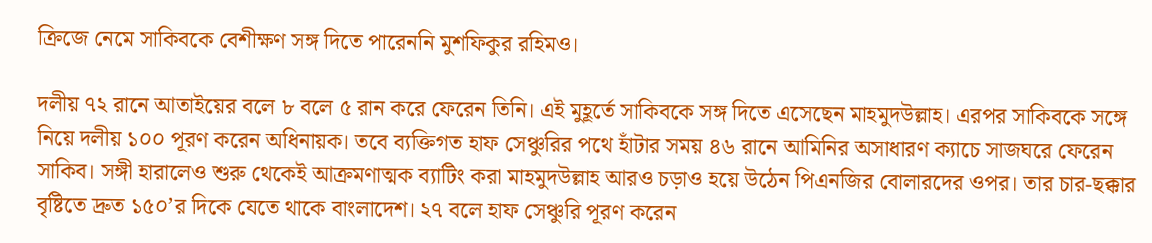ক্রিজে নেমে সাকিবকে বেশীক্ষণ সঙ্গ দিতে পারেননি মুশফিকুর রহিমও।

দলীয় ৭২ রানে আতাইয়ের বলে ৮ বলে ৫ রান করে ফেরেন তিনি। এই মুহূর্তে সাকিবকে সঙ্গ দিতে এসেছেন মাহমুদউল্লাহ। এরপর সাকিবকে সঙ্গে নিয়ে দলীয় ১০০ পূরণ করেন অধিনায়ক। তবে ব্যক্তিগত হাফ সেঞ্চুরির পথে হাঁটার সময় ৪৬ রানে আমিনির অসাধারণ ক্যাচে সাজঘরে ফেরেন সাকিব। সঙ্গী হারালেও শুরু থেকেই আক্রমণাত্মক ব্যাটিং করা মাহমুদউল্লাহ আরও চড়াও হয়ে উঠেন পিএনজির বোলারদের ওপর। তার চার-ছক্কার বৃষ্টিতে দ্রুত ১৫০’র দিকে যেতে থাকে বাংলাদেশ। ২৭ বলে হাফ সেঞ্চুরি পূরণ করেন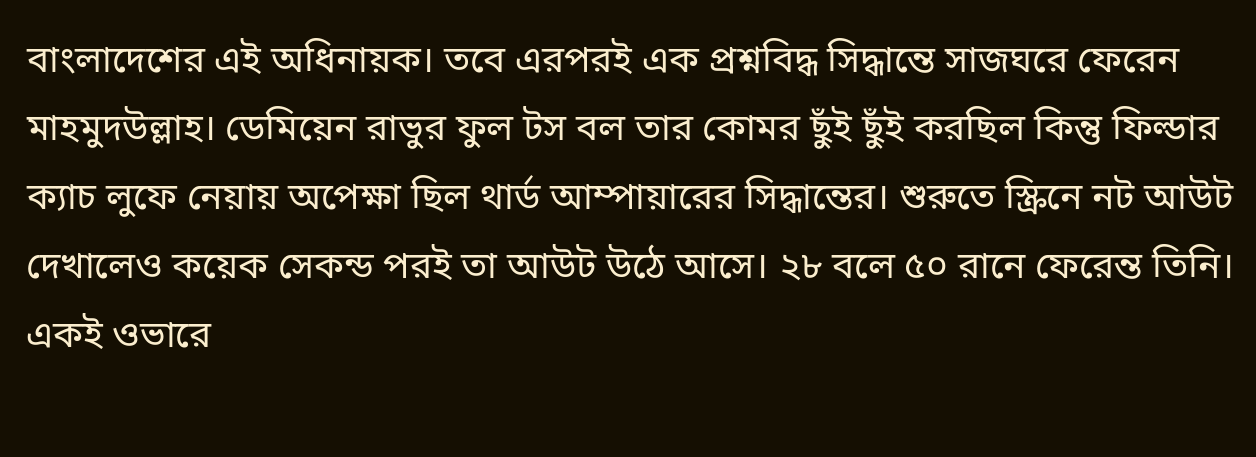বাংলাদেশের এই অধিনায়ক। তবে এরপরই এক প্রশ্নবিদ্ধ সিদ্ধান্তে সাজঘরে ফেরেন মাহমুদউল্লাহ। ডেমিয়েন রাভুর ফুল টস বল তার কোমর ছুঁই ছুঁই করছিল কিন্তু ফিল্ডার ক্যাচ লুফে নেয়ায় অপেক্ষা ছিল থার্ড আম্পায়ারের সিদ্ধান্তের। শুরুতে স্ক্রিনে নট আউট দেখালেও কয়েক সেকন্ড পরই তা আউট উঠে আসে। ২৮ বলে ৫০ রানে ফেরেন্ত তিনি। একই ওভারে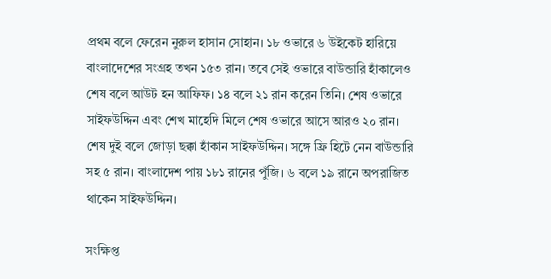প্রথম বলে ফেরেন নুরুল হাসান সোহান। ১৮ ওভারে ৬ উইকেট হারিয়ে বাংলাদেশের সংগ্রহ তখন ১৫৩ রান। তবে সেই ওভারে বাউন্ডারি হাঁকালেও শেষ বলে আউট হন আফিফ। ১৪ বলে ২১ রান করেন তিনি। শেষ ওভারে সাইফউদ্দিন এবং শেখ মাহেদি মিলে শেষ ওভারে আসে আরও ২০ রান। শেষ দুই বলে জোড়া ছক্কা হাঁকান সাইফউদ্দিন। সঙ্গে ফ্রি হিটে নেন বাউন্ডারি সহ ৫ রান। বাংলাদেশ পায় ১৮১ রানের পুঁজি। ৬ বলে ১৯ রানে অপরাজিত থাকেন সাইফউদ্দিন।

সংক্ষিপ্ত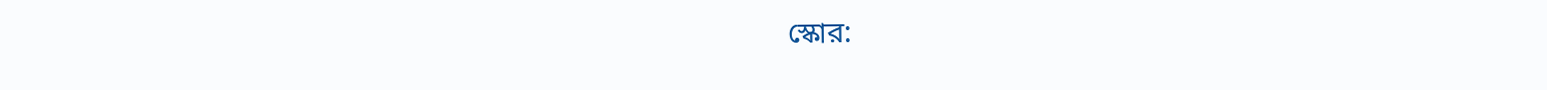স্কোর: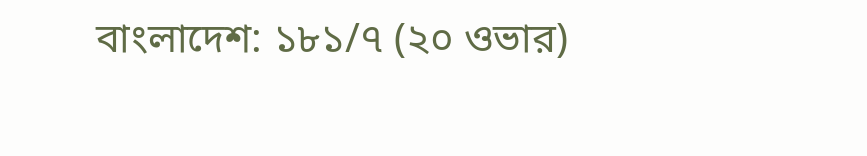বাংলাদেশ: ১৮১/৭ (২০ ওভার)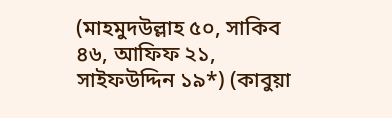(মাহমুদউল্লাহ ৫০, সাকিব ৪৬, আফিফ ২১, সাইফউদ্দিন ১৯*) (কাবুয়া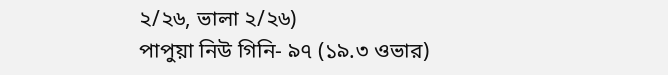২/২৬, ভালা ২/২৬)
পাপুয়া নিউ গিনি- ৯৭ (১৯.৩ ওভার)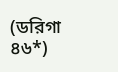(ডরিগা ৪৬*)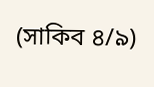(সাকিব ৪/৯)